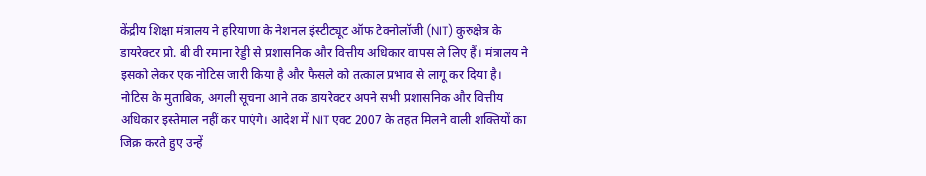केंद्रीय शिक्षा मंत्रालय ने हरियाणा के नेशनल इंस्टीट्यूट ऑफ टेक्नोलॉजी (NIT) कुरुक्षेत्र के डायरेक्टर प्रो. बी वी रमाना रेड्डी से प्रशासनिक और वित्तीय अधिकार वापस ले लिए हैं। मंत्रालय ने इसको लेकर एक नोटिस जारी किया है और फैसले को तत्काल प्रभाव से लागू कर दिया है। नोटिस के मुताबिक, अगली सूचना आने तक डायरेक्टर अपने सभी प्रशासनिक और वित्तीय अधिकार इस्तेमाल नहीं कर पाएंगे। आदेश में NIT एक्ट 2007 के तहत मिलने वाली शक्तियों का जिक्र करते हुए उन्हें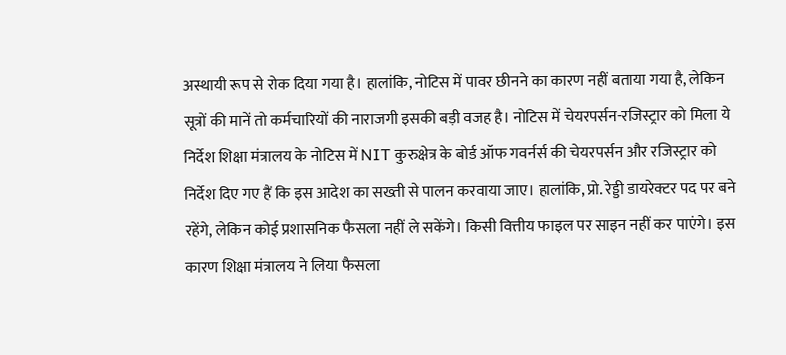अस्थायी रूप से रोक दिया गया है। हालांकि, नोटिस में पावर छीनने का कारण नहीं बताया गया है, लेकिन सूत्रों की मानें तो कर्मचारियों की नाराजगी इसकी बड़ी वजह है। नोटिस में चेयरपर्सन-रजिस्ट्रार को मिला ये निर्देश शिक्षा मंत्रालय के नोटिस में NIT कुरुक्षेत्र के बोर्ड ऑफ गवर्नर्स की चेयरपर्सन और रजिस्ट्रार को निर्देश दिए गए हैं कि इस आदेश का सख्ती से पालन करवाया जाए। हालांकि, प्रो. रेड्डी डायरेक्टर पद पर बने रहेंगे, लेकिन कोई प्रशासनिक फैसला नहीं ले सकेंगे। किसी वित्तीय फाइल पर साइन नहीं कर पाएंगे। इस कारण शिक्षा मंत्रालय ने लिया फैसला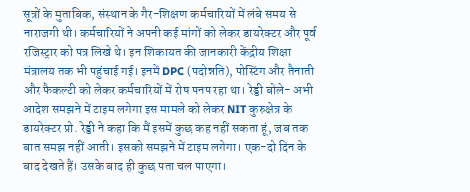सूत्रों के मुताबिक, संस्थान के गैर-शिक्षण कर्मचारियों में लंबे समय से नाराजगी थी। कर्मचारियों ने अपनी कई मांगों को लेकर डायरेक्टर और पूर्व रजिस्ट्रार को पत्र लिखे थे। इन शिकायत की जानकारी केंद्रीय शिक्षा मंत्रालय तक भी पहुंचाई गई। इनमें DPC (पदोन्नति), पोस्टिंग और तैनाती और फैकल्टी को लेकर कर्मचारियों में रोष पनप रहा था। रेड्डी बोले- अभी आदेश समझने में टाइम लगेगा इस मामले को लेकर NIT कुरुक्षेत्र के डायरेक्टर प्रो. रेड्डी ने कहा कि मैं इसमें कुछ कह नहीं सकता हूं, जब तक बात समझ नहीं आती। इसको समझने में टाइम लगेगा। एक-दो दिन के बाद देखते हैं। उसके बाद ही कुछ पता चल पाएगा।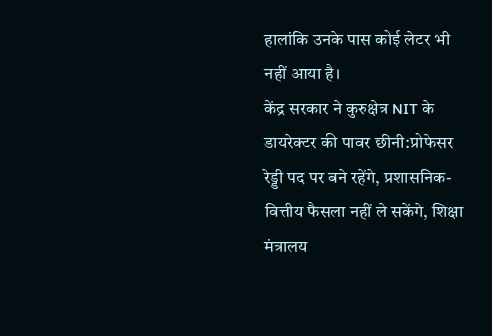हालांकि उनके पास कोई लेटर भी नहीं आया है।
केंद्र सरकार ने कुरुक्षेत्र NIT के डायरेक्टर की पावर छीनी:प्रोफेसर रेड्डी पद पर बने रहेंगे, प्रशासनिक-वित्तीय फैसला नहीं ले सकेंगे, शिक्षा मंत्रालय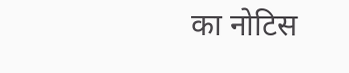का नोटिस